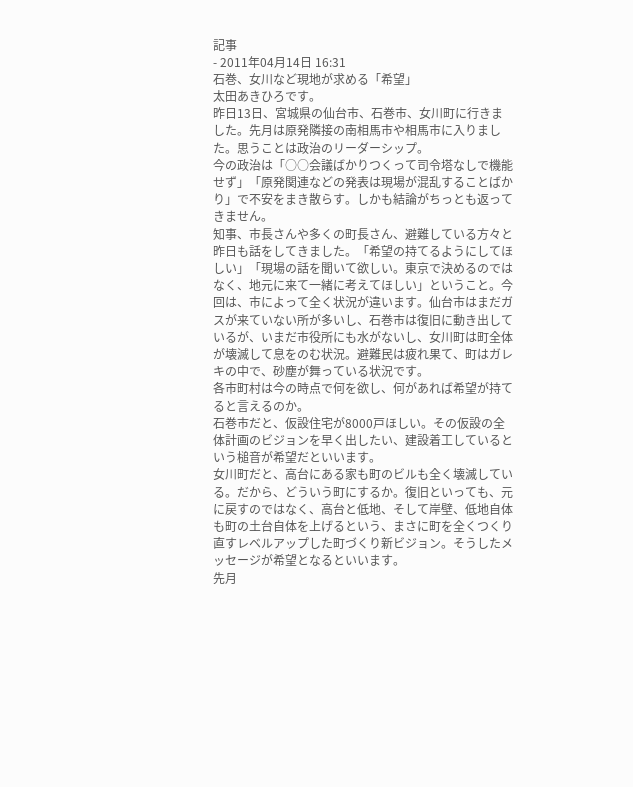記事
- 2011年04月14日 16:31
石巻、女川など現地が求める「希望」
太田あきひろです。
昨日13日、宮城県の仙台市、石巻市、女川町に行きました。先月は原発隣接の南相馬市や相馬市に入りました。思うことは政治のリーダーシップ。
今の政治は「○○会議ばかりつくって司令塔なしで機能せず」「原発関連などの発表は現場が混乱することばかり」で不安をまき散らす。しかも結論がちっとも返ってきません。
知事、市長さんや多くの町長さん、避難している方々と昨日も話をしてきました。「希望の持てるようにしてほしい」「現場の話を聞いて欲しい。東京で決めるのではなく、地元に来て一緒に考えてほしい」ということ。今回は、市によって全く状況が違います。仙台市はまだガスが来ていない所が多いし、石巻市は復旧に動き出しているが、いまだ市役所にも水がないし、女川町は町全体が壊滅して息をのむ状況。避難民は疲れ果て、町はガレキの中で、砂塵が舞っている状況です。
各市町村は今の時点で何を欲し、何があれば希望が持てると言えるのか。
石巻市だと、仮設住宅が8000戸ほしい。その仮設の全体計画のビジョンを早く出したい、建設着工しているという槌音が希望だといいます。
女川町だと、高台にある家も町のビルも全く壊滅している。だから、どういう町にするか。復旧といっても、元に戻すのではなく、高台と低地、そして岸壁、低地自体も町の土台自体を上げるという、まさに町を全くつくり直すレベルアップした町づくり新ビジョン。そうしたメッセージが希望となるといいます。
先月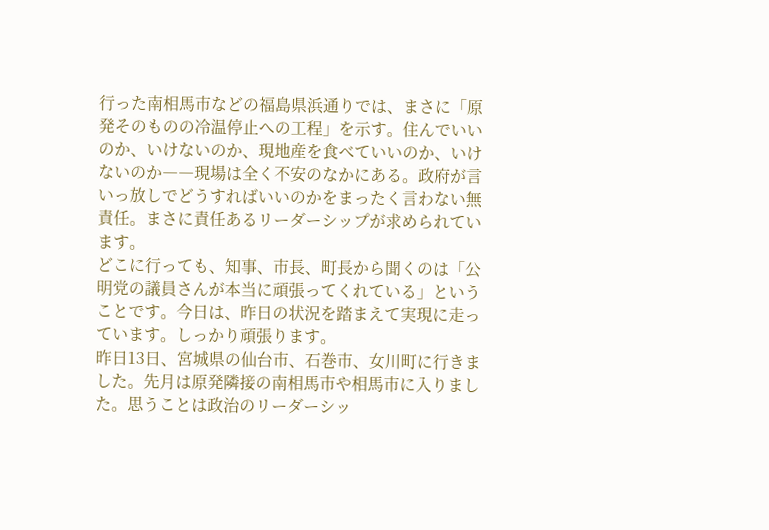行った南相馬市などの福島県浜通りでは、まさに「原発そのものの冷温停止への工程」を示す。住んでいいのか、いけないのか、現地産を食べていいのか、いけないのか――現場は全く不安のなかにある。政府が言いっ放しでどうすればいいのかをまったく言わない無責任。まさに責任あるリーダーシップが求められています。
どこに行っても、知事、市長、町長から聞くのは「公明党の議員さんが本当に頑張ってくれている」ということです。今日は、昨日の状況を踏まえて実現に走っています。しっかり頑張ります。
昨日13日、宮城県の仙台市、石巻市、女川町に行きました。先月は原発隣接の南相馬市や相馬市に入りました。思うことは政治のリーダーシッ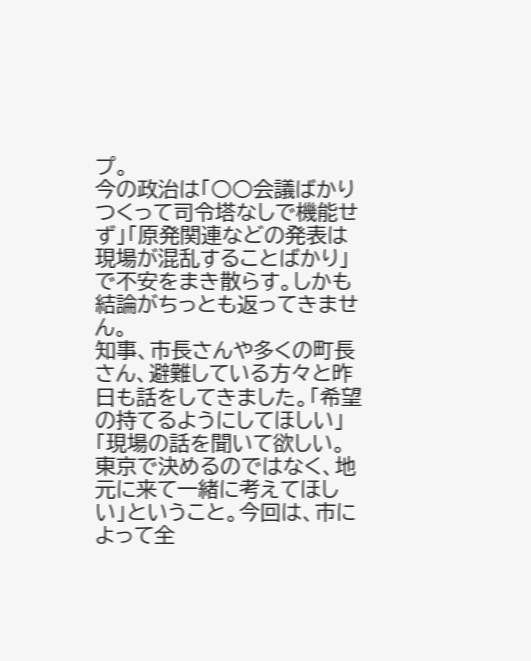プ。
今の政治は「○○会議ばかりつくって司令塔なしで機能せず」「原発関連などの発表は現場が混乱することばかり」で不安をまき散らす。しかも結論がちっとも返ってきません。
知事、市長さんや多くの町長さん、避難している方々と昨日も話をしてきました。「希望の持てるようにしてほしい」「現場の話を聞いて欲しい。東京で決めるのではなく、地元に来て一緒に考えてほしい」ということ。今回は、市によって全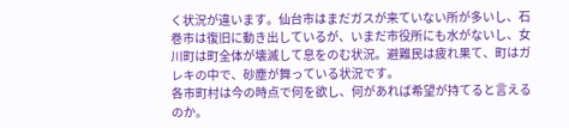く状況が違います。仙台市はまだガスが来ていない所が多いし、石巻市は復旧に動き出しているが、いまだ市役所にも水がないし、女川町は町全体が壊滅して息をのむ状況。避難民は疲れ果て、町はガレキの中で、砂塵が舞っている状況です。
各市町村は今の時点で何を欲し、何があれば希望が持てると言えるのか。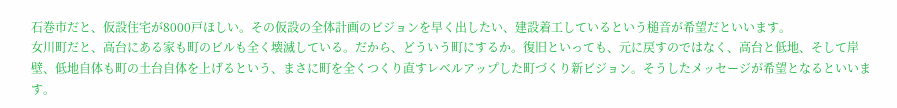石巻市だと、仮設住宅が8000戸ほしい。その仮設の全体計画のビジョンを早く出したい、建設着工しているという槌音が希望だといいます。
女川町だと、高台にある家も町のビルも全く壊滅している。だから、どういう町にするか。復旧といっても、元に戻すのではなく、高台と低地、そして岸壁、低地自体も町の土台自体を上げるという、まさに町を全くつくり直すレベルアップした町づくり新ビジョン。そうしたメッセージが希望となるといいます。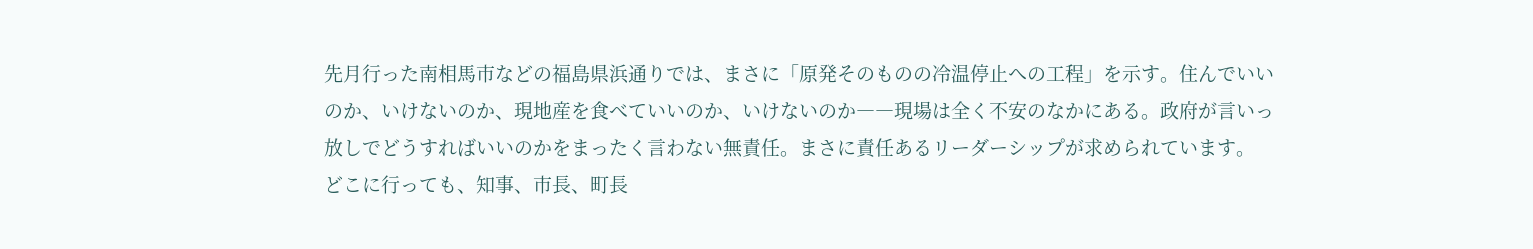先月行った南相馬市などの福島県浜通りでは、まさに「原発そのものの冷温停止への工程」を示す。住んでいいのか、いけないのか、現地産を食べていいのか、いけないのか――現場は全く不安のなかにある。政府が言いっ放しでどうすればいいのかをまったく言わない無責任。まさに責任あるリーダーシップが求められています。
どこに行っても、知事、市長、町長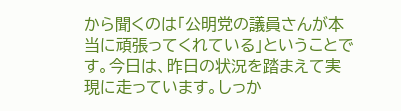から聞くのは「公明党の議員さんが本当に頑張ってくれている」ということです。今日は、昨日の状況を踏まえて実現に走っています。しっか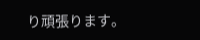り頑張ります。